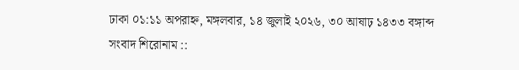ঢাকা ০১:১১ অপরাহ্ন, মঙ্গলবার, ১৪ জুলাই ২০২৬, ৩০ আষাঢ় ১৪৩৩ বঙ্গাব্দ
সংবাদ শিরোনাম ::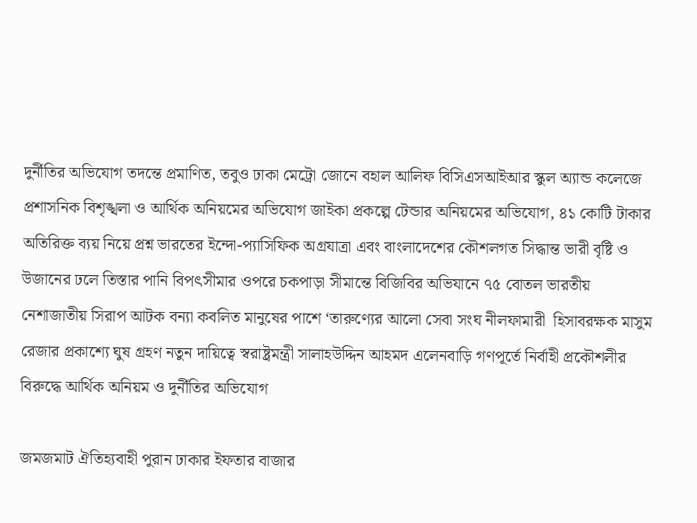দুর্নীতির অভিযোগ তদন্তে প্রমাণিত, তবুও ঢাকা মেট্রো জোনে বহাল আলিফ বিসিএসআইআর স্কুল অ্যান্ড কলেজে প্রশাসনিক বিশৃঙ্খলা ও আর্থিক অনিয়মের অভিযোগ জাইকা প্রকল্পে টেন্ডার অনিয়মের অভিযোগ, ৪১ কোটি টাকার অতিরিক্ত ব্যয় নিয়ে প্রশ্ন ভারতের ইন্দো-প্যাসিফিক অগ্রযাত্রা এবং বাংলাদেশের কৌশলগত সিদ্ধান্ত ভারী বৃষ্টি ও উজানের ঢলে তিস্তার পানি বিপৎসীমার ওপরে চকপাড়া সীমান্তে বিজিবির অভিযানে ৭৫ বোতল ভারতীয় নেশাজাতীয় সিরাপ আটক বন্যা কবলিত মানুষের পাশে ‘তারুণ্যের আলো সেবা সংঘ নীলফামারী  হিসাবরক্ষক মাসুম রেজার প্রকাশ্যে ঘুষ গ্রহণ নতুন দায়িত্বে স্বরাষ্ট্রমন্ত্রী সালাহউদ্দিন আহমদ এলেনবাড়ি গণপূর্তে নির্বাহী প্রকৌশলীর বিরুদ্ধে আর্থিক অনিয়ম ও দুর্নীতির অভিযোগ

জমজমাট ঐতিহ্যবাহী পুরান ঢাকার ইফতার বাজার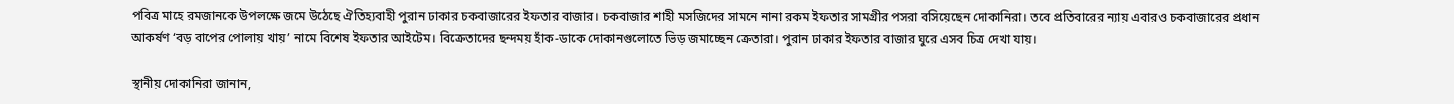পবিত্র মাহে রমজানকে উপলক্ষে জমে উঠেছে ঐতিহ্যবাহী পুরান ঢাকার চকবাজারের ইফতার বাজার। চকবাজার শাহী মসজিদের সামনে নানা রকম ইফতার সামগ্রীর পসরা বসিয়েছেন দোকানিরা। তবে প্রতিবারের ন্যায় এবারও চকবাজারের প্রধান আকর্ষণ ‘বড় বাপের পোলায় খায়’ নামে বিশেষ ইফতার আইটেম। বিক্রেতাদের ছন্দময় হাঁক-ডাকে দোকানগুলোতে ভিড় জমাচ্ছেন ক্রেতারা। পুরান ঢাকার ইফতার বাজার ঘুরে এসব চিত্র দেখা যায়।

স্থানীয় দোকানিরা জানান,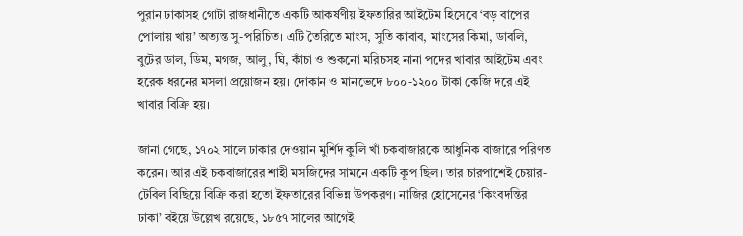পুরান ঢাকাসহ গোটা রাজধানীতে একটি আকর্ষণীয় ইফতারির আইটেম হিসেবে ‘বড় বাপের পোলায় খায়’ অত্যন্ত সু-পরিচিত। এটি তৈরিতে মাংস, সুতি কাবাব, মাংসের কিমা, ডাবলি, বুটের ডাল, ডিম, মগজ, আলু, ঘি, কাঁচা ও শুকনো মরিচসহ নানা পদের খাবার আইটেম এবং হরেক ধরনের মসলা প্রয়োজন হয়। দোকান ও মানভেদে ৮০০-১২০০ টাকা কেজি দরে এই খাবার বিক্রি হয়।

জানা গেছে, ১৭০২ সালে ঢাকার দেওয়ান মুর্শিদ কুলি খাঁ চকবাজারকে আধুনিক বাজারে পরিণত করেন। আর এই চকবাজারের শাহী মসজিদের সামনে একটি কূপ ছিল। তার চারপাশেই চেয়ার-টেবিল বিছিয়ে বিক্রি করা হতো ইফতারের বিভিন্ন উপকরণ। নাজির হোসেনের ‘কিংবদন্তির ঢাকা’ বইয়ে উল্লেখ রয়েছে, ১৮৫৭ সালের আগেই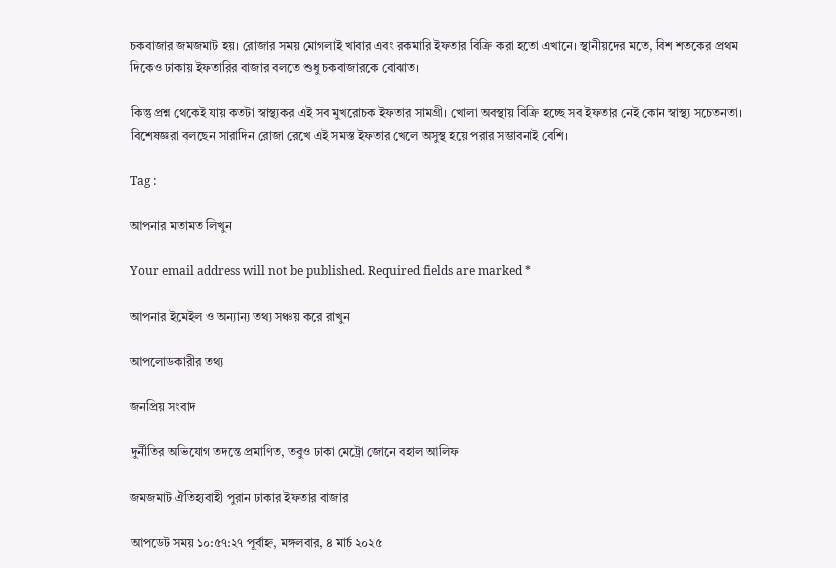চকবাজার জমজমাট হয়। রোজার সময় মোগলাই খাবার এবং রকমারি ইফতার বিক্রি করা হতো এখানে। স্থানীয়দের মতে, বিশ শতকের প্রথম দিকেও ঢাকায় ইফতারির বাজার বলতে শুধু চকবাজারকে বোঝাত।

কিন্তু প্রশ্ন থেকেই যায় কতটা স্বাস্থ্যকর এই সব মুখরোচক ইফতার সামগ্রী। খোলা অবস্থায় বিক্রি হচ্ছে সব ইফতার নেই কোন স্বাস্থ্য সচেতনতা। বিশেষজ্ঞরা বলছেন সারাদিন রোজা রেখে এই সমস্ত ইফতার খেলে অসুস্থ হয়ে পরার সম্ভাবনাই বেশি।

Tag :

আপনার মতামত লিখুন

Your email address will not be published. Required fields are marked *

আপনার ইমেইল ও অন্যান্য তথ্য সঞ্চয় করে রাখুন

আপলোডকারীর তথ্য

জনপ্রিয় সংবাদ

দুর্নীতির অভিযোগ তদন্তে প্রমাণিত, তবুও ঢাকা মেট্রো জোনে বহাল আলিফ

জমজমাট ঐতিহ্যবাহী পুরান ঢাকার ইফতার বাজার

আপডেট সময় ১০:৫৭:২৭ পূর্বাহ্ন, মঙ্গলবার, ৪ মার্চ ২০২৫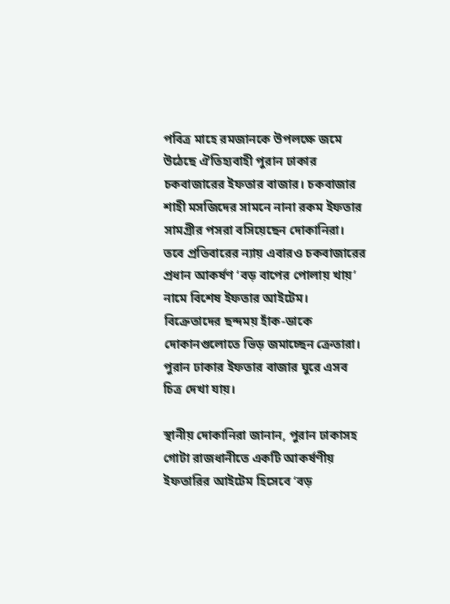পবিত্র মাহে রমজানকে উপলক্ষে জমে উঠেছে ঐতিহ্যবাহী পুরান ঢাকার চকবাজারের ইফতার বাজার। চকবাজার শাহী মসজিদের সামনে নানা রকম ইফতার সামগ্রীর পসরা বসিয়েছেন দোকানিরা। তবে প্রতিবারের ন্যায় এবারও চকবাজারের প্রধান আকর্ষণ ‘বড় বাপের পোলায় খায়’ নামে বিশেষ ইফতার আইটেম। বিক্রেতাদের ছন্দময় হাঁক-ডাকে দোকানগুলোতে ভিড় জমাচ্ছেন ক্রেতারা। পুরান ঢাকার ইফতার বাজার ঘুরে এসব চিত্র দেখা যায়।

স্থানীয় দোকানিরা জানান, পুরান ঢাকাসহ গোটা রাজধানীতে একটি আকর্ষণীয় ইফতারির আইটেম হিসেবে ‘বড়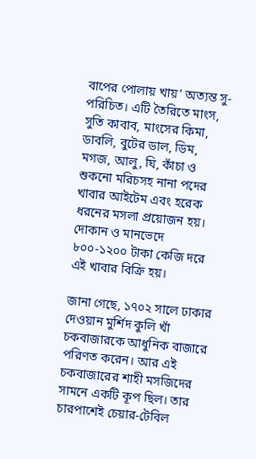বাপের পোলায় খায়’ অত্যন্ত সু-পরিচিত। এটি তৈরিতে মাংস, সুতি কাবাব, মাংসের কিমা, ডাবলি, বুটের ডাল, ডিম, মগজ, আলু, ঘি, কাঁচা ও শুকনো মরিচসহ নানা পদের খাবার আইটেম এবং হরেক ধরনের মসলা প্রয়োজন হয়। দোকান ও মানভেদে ৮০০-১২০০ টাকা কেজি দরে এই খাবার বিক্রি হয়।

জানা গেছে, ১৭০২ সালে ঢাকার দেওয়ান মুর্শিদ কুলি খাঁ চকবাজারকে আধুনিক বাজারে পরিণত করেন। আর এই চকবাজারের শাহী মসজিদের সামনে একটি কূপ ছিল। তার চারপাশেই চেয়ার-টেবিল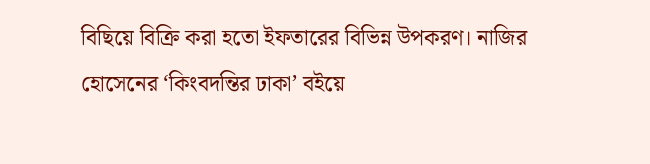বিছিয়ে বিক্রি করা হতো ইফতারের বিভিন্ন উপকরণ। নাজির হোসেনের ‘কিংবদন্তির ঢাকা’ বইয়ে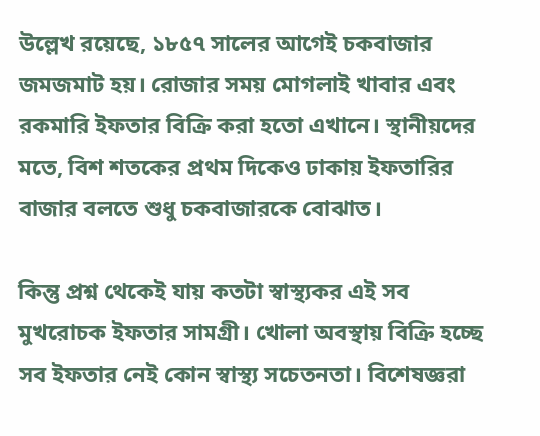উল্লেখ রয়েছে, ১৮৫৭ সালের আগেই চকবাজার জমজমাট হয়। রোজার সময় মোগলাই খাবার এবং রকমারি ইফতার বিক্রি করা হতো এখানে। স্থানীয়দের মতে, বিশ শতকের প্রথম দিকেও ঢাকায় ইফতারির বাজার বলতে শুধু চকবাজারকে বোঝাত।

কিন্তু প্রশ্ন থেকেই যায় কতটা স্বাস্থ্যকর এই সব মুখরোচক ইফতার সামগ্রী। খোলা অবস্থায় বিক্রি হচ্ছে সব ইফতার নেই কোন স্বাস্থ্য সচেতনতা। বিশেষজ্ঞরা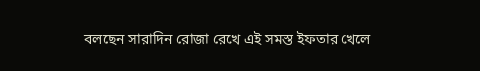বলছেন সারাদিন রোজা রেখে এই সমস্ত ইফতার খেলে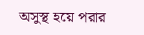অসুস্থ হয়ে পরার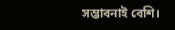সম্ভাবনাই বেশি।